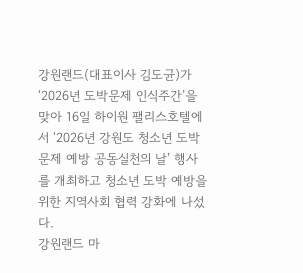강원랜드(대표이사 김도균)가 ‘2026년 도박문제 인식주간’을 맞아 16일 하이원 팰리스호텔에서 ‘2026년 강원도 청소년 도박문제 예방 공동실천의 날’ 행사를 개최하고 청소년 도박 예방을 위한 지역사회 협력 강화에 나섰다.
강원랜드 마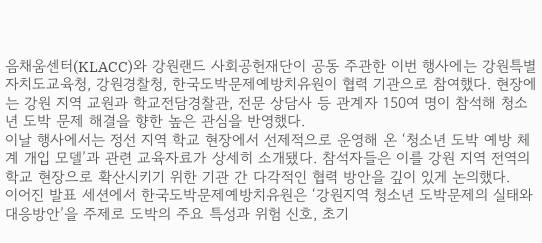음채움센터(KLACC)와 강원랜드 사회공헌재단이 공동 주관한 이번 행사에는 강원특별자치도교육청, 강원경찰청, 한국도박문제예방치유원이 협력 기관으로 참여했다. 현장에는 강원 지역 교원과 학교전담경찰관, 전문 상담사 등 관계자 150여 명이 참석해 청소년 도박 문제 해결을 향한 높은 관심을 반영했다.
이날 행사에서는 정선 지역 학교 현장에서 선제적으로 운영해 온 ‘청소년 도박 예방 체계 개입 모델’과 관련 교육자료가 상세히 소개됐다. 참석자들은 이를 강원 지역 전역의 학교 현장으로 확산시키기 위한 기관 간 다각적인 협력 방안을 깊이 있게 논의했다.
이어진 발표 세션에서 한국도박문제예방치유원은 ‘강원지역 청소년 도박문제의 실태와 대응방안’을 주제로 도박의 주요 특성과 위험 신호, 초기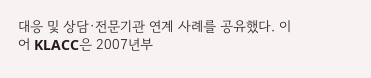대응 및 상담·전문기관 연계 사례를 공유했다. 이어 KLACC은 2007년부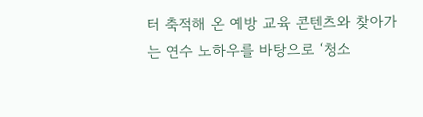터 축적해 온 예방 교육 콘텐츠와 찾아가는 연수 노하우를 바탕으로 ‘청소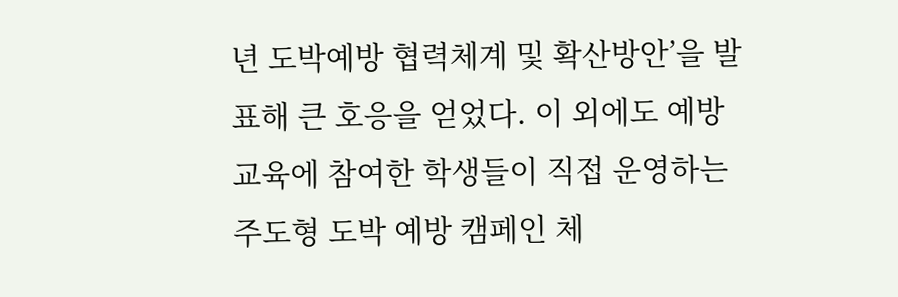년 도박예방 협력체계 및 확산방안’을 발표해 큰 호응을 얻었다. 이 외에도 예방 교육에 참여한 학생들이 직접 운영하는 주도형 도박 예방 캠페인 체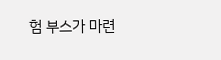험 부스가 마련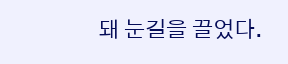돼 눈길을 끌었다.